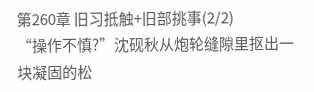第260章 旧习抵触+旧部挑事(2/2)
“操作不慎?”沈砚秋从炮轮缝隙里抠出一块凝固的松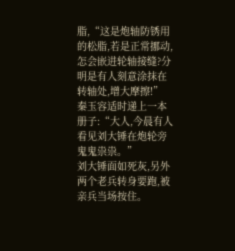脂,“这是炮轴防锈用的松脂,若是正常挪动,怎会嵌进轮轴接缝?分明是有人刻意涂抹在转轴处,增大摩擦!”
秦玉容适时递上一本册子:“大人,今晨有人看见刘大锤在炮轮旁鬼鬼祟祟。”
刘大锤面如死灰,另外两个老兵转身要跑,被亲兵当场按住。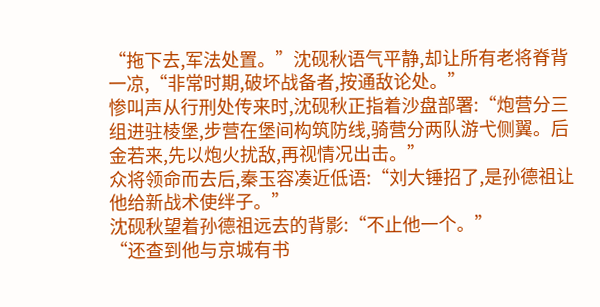“拖下去,军法处置。”沈砚秋语气平静,却让所有老将脊背一凉,“非常时期,破坏战备者,按通敌论处。”
惨叫声从行刑处传来时,沈砚秋正指着沙盘部署:“炮营分三组进驻棱堡,步营在堡间构筑防线,骑营分两队游弋侧翼。后金若来,先以炮火扰敌,再视情况出击。”
众将领命而去后,秦玉容凑近低语:“刘大锤招了,是孙德祖让他给新战术使绊子。”
沈砚秋望着孙德祖远去的背影:“不止他一个。”
“还查到他与京城有书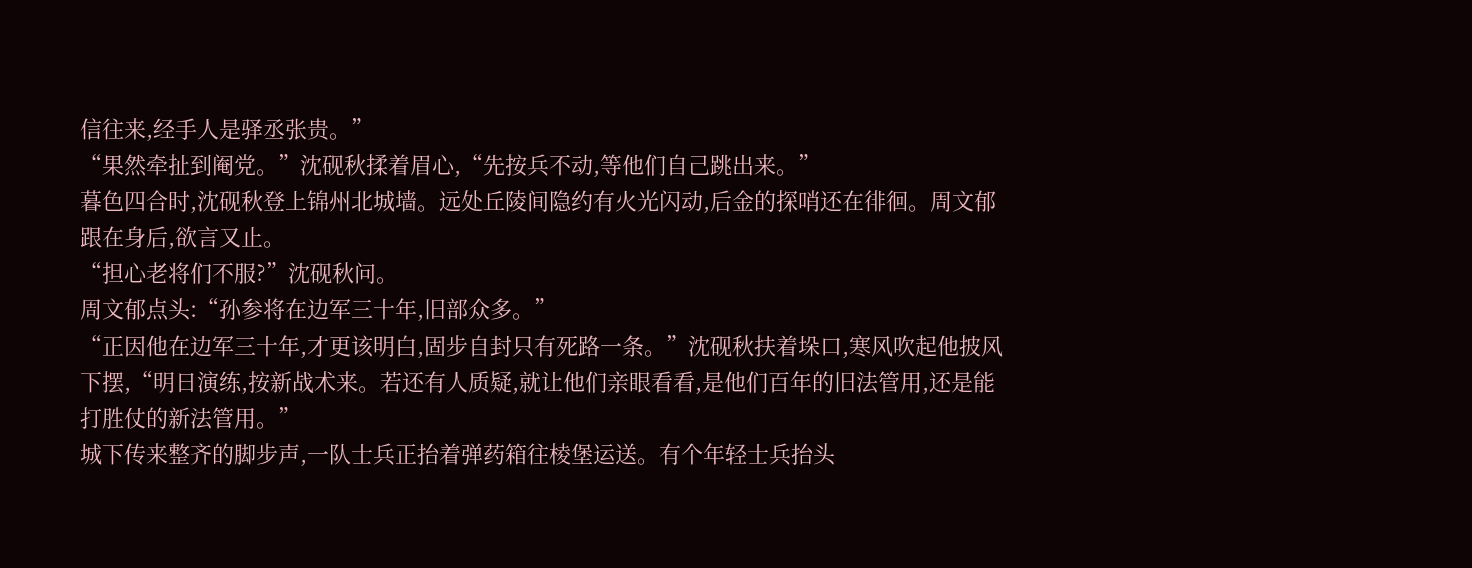信往来,经手人是驿丞张贵。”
“果然牵扯到阉党。”沈砚秋揉着眉心,“先按兵不动,等他们自己跳出来。”
暮色四合时,沈砚秋登上锦州北城墙。远处丘陵间隐约有火光闪动,后金的探哨还在徘徊。周文郁跟在身后,欲言又止。
“担心老将们不服?”沈砚秋问。
周文郁点头:“孙参将在边军三十年,旧部众多。”
“正因他在边军三十年,才更该明白,固步自封只有死路一条。”沈砚秋扶着垛口,寒风吹起他披风下摆,“明日演练,按新战术来。若还有人质疑,就让他们亲眼看看,是他们百年的旧法管用,还是能打胜仗的新法管用。”
城下传来整齐的脚步声,一队士兵正抬着弹药箱往棱堡运送。有个年轻士兵抬头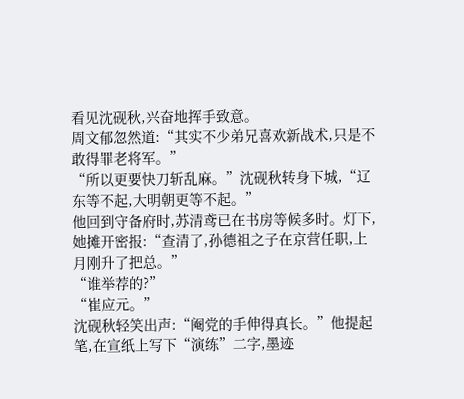看见沈砚秋,兴奋地挥手致意。
周文郁忽然道:“其实不少弟兄喜欢新战术,只是不敢得罪老将军。”
“所以更要快刀斩乱麻。”沈砚秋转身下城,“辽东等不起,大明朝更等不起。”
他回到守备府时,苏清鸢已在书房等候多时。灯下,她摊开密报:“查清了,孙德祖之子在京营任职,上月刚升了把总。”
“谁举荐的?”
“崔应元。”
沈砚秋轻笑出声:“阉党的手伸得真长。”他提起笔,在宣纸上写下“演练”二字,墨迹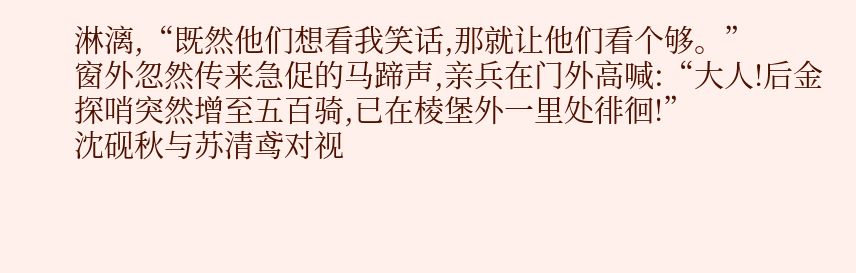淋漓,“既然他们想看我笑话,那就让他们看个够。”
窗外忽然传来急促的马蹄声,亲兵在门外高喊:“大人!后金探哨突然增至五百骑,已在棱堡外一里处徘徊!”
沈砚秋与苏清鸢对视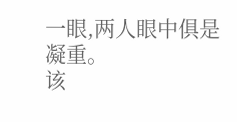一眼,两人眼中俱是凝重。
该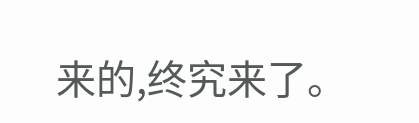来的,终究来了。